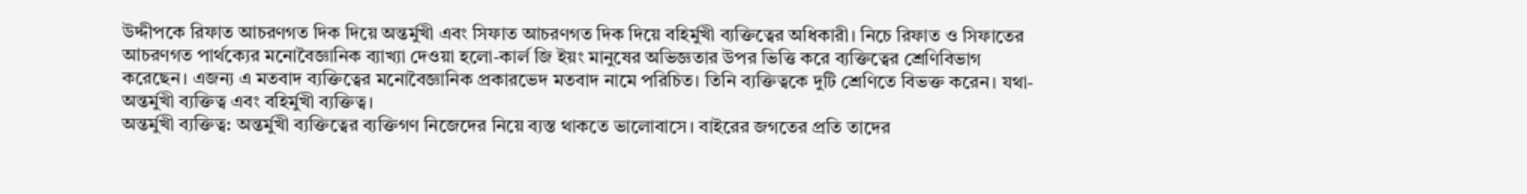উদ্দীপকে রিফাত আচরণগত দিক দিয়ে অন্তর্মুখী এবং সিফাত আচরণগত দিক দিয়ে বহির্মুখী ব্যক্তিত্বের অধিকারী। নিচে রিফাত ও সিফাতের আচরণগত পার্থক্যের মনোবৈজ্ঞানিক ব্যাখ্যা দেওয়া হলো-কার্ল জি ইয়ং মানুষের অভিজ্ঞতার উপর ভিত্তি করে ব্যক্তিত্বের শ্রেণিবিভাগ করেছেন। এজন্য এ মতবাদ ব্যক্তিত্বের মনোবৈজ্ঞানিক প্রকারভেদ মতবাদ নামে পরিচিত। তিনি ব্যক্তিত্বকে দুটি শ্রেণিতে বিভক্ত করেন। যথা- অন্তর্মুখী ব্যক্তিত্ব এবং বহির্মুখী ব্যক্তিত্ব।
অন্তর্মুখী ব্যক্তিত্ব: অন্তর্মুখী ব্যক্তিত্বের ব্যক্তিগণ নিজেদের নিয়ে ব্যস্ত থাকতে ভালোবাসে। বাইরের জগতের প্রতি তাদের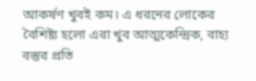আকর্ষণ খুবই কম। এ ধরনের লোকের বৈশিষ্ট্য হলো এরা খুব আত্মকেন্দ্রিক, বাহ্য বস্তুর প্রতি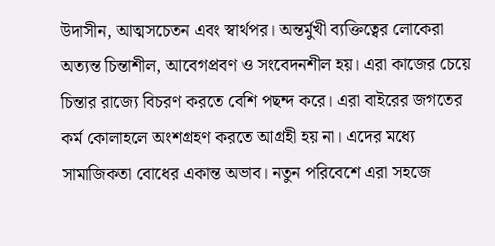উদাসীন, আত্মসচেতন এবং স্বার্থপর। অন্তর্মুখী ব্যক্তিত্বের লোকেরা অত্যন্ত চিন্তাশীল, আবেগপ্রবণ ও সংবেদনশীল হয়। এরা কাজের চেয়ে চিন্তার রাজ্যে বিচরণ করতে বেশি পছন্দ করে। এরা বাইরের জগতের কর্ম কোলাহলে অংশগ্রহণ করতে আগ্রহী হয় না। এদের মধ্যে সামাজিকতা বোধের একান্ত অভাব। নতুন পরিবেশে এরা সহজে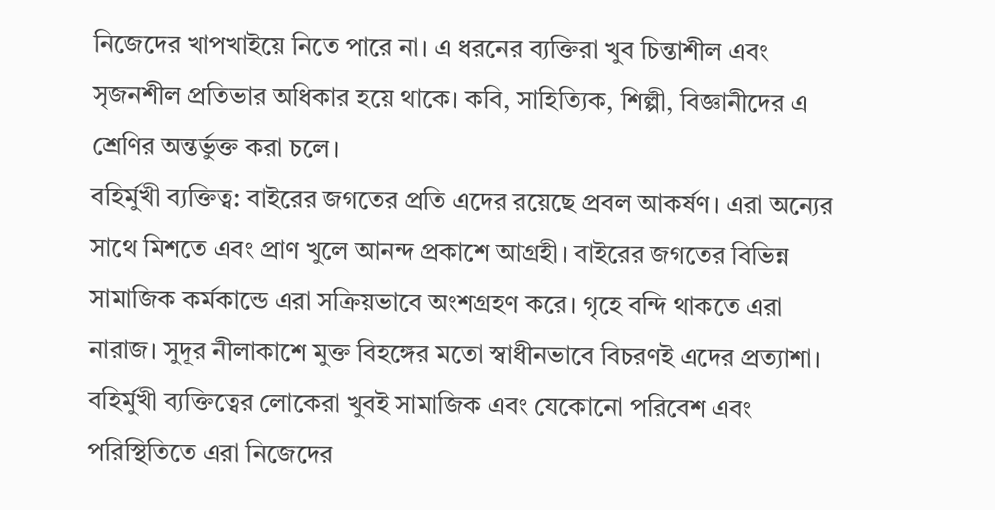নিজেদের খাপখাইয়ে নিতে পারে না। এ ধরনের ব্যক্তিরা খুব চিন্তাশীল এবং সৃজনশীল প্রতিভার অধিকার হয়ে থাকে। কবি, সাহিত্যিক, শিল্পী, বিজ্ঞানীদের এ শ্রেণির অন্তর্ভুক্ত করা চলে।
বহির্মুখী ব্যক্তিত্ব: বাইরের জগতের প্রতি এদের রয়েছে প্রবল আকর্ষণ। এরা অন্যের সাথে মিশতে এবং প্রাণ খুলে আনন্দ প্রকাশে আগ্রহী। বাইরের জগতের বিভিন্ন সামাজিক কর্মকান্ডে এরা সক্রিয়ভাবে অংশগ্রহণ করে। গৃহে বন্দি থাকতে এরা নারাজ। সুদূর নীলাকাশে মুক্ত বিহঙ্গের মতো স্বাধীনভাবে বিচরণই এদের প্রত্যাশা। বহির্মুখী ব্যক্তিত্বের লোকেরা খুবই সামাজিক এবং যেকোনো পরিবেশ এবং পরিস্থিতিতে এরা নিজেদের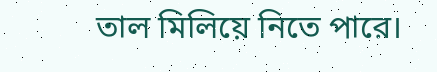তাল মিলিয়ে নিতে পারে।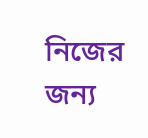নিজের জন্য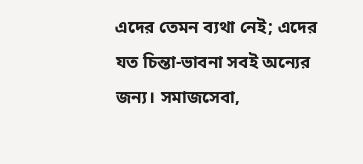এদের তেমন ব্যথা নেই; এদের যত চিন্তা-ভাবনা সবই অন্যের জন্য। সমাজসেবা,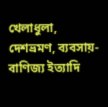খেলাধুলা, দেশভ্রমণ, ব্যবসায়-বাণিজ্য ইত্যাদি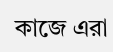কাজে এরা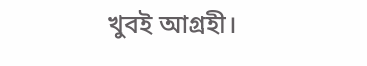খুবই আগ্রহী।